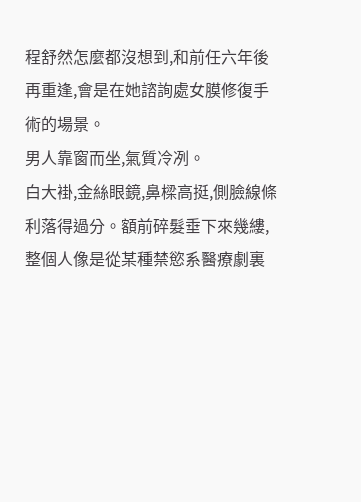程舒然怎麼都沒想到,和前任六年後再重逢,會是在她諮詢處女膜修復手術的場景。
男人靠窗而坐,氣質冷冽。
白大褂,金絲眼鏡,鼻樑高挺,側臉線條利落得過分。額前碎髮垂下來幾縷,整個人像是從某種禁慾系醫療劇裏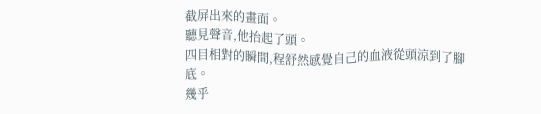截屏出來的畫面。
聽見聲音,他抬起了頭。
四目相對的瞬間,程舒然感覺自己的血液從頭涼到了腳底。
幾乎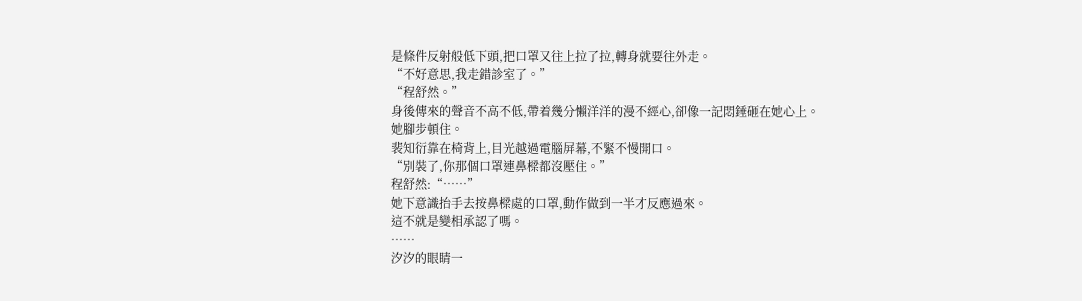是條件反射般低下頭,把口罩又往上拉了拉,轉身就要往外走。
“不好意思,我走錯診室了。”
“程舒然。”
身後傳來的聲音不高不低,帶着幾分懶洋洋的漫不經心,卻像一記悶錘砸在她心上。
她腳步頓住。
裴知衍靠在椅背上,目光越過電腦屏幕,不緊不慢開口。
“別裝了,你那個口罩連鼻樑都沒壓住。”
程舒然:“……”
她下意識抬手去按鼻樑處的口罩,動作做到一半才反應過來。
這不就是變相承認了嗎。
……
汐汐的眼睛一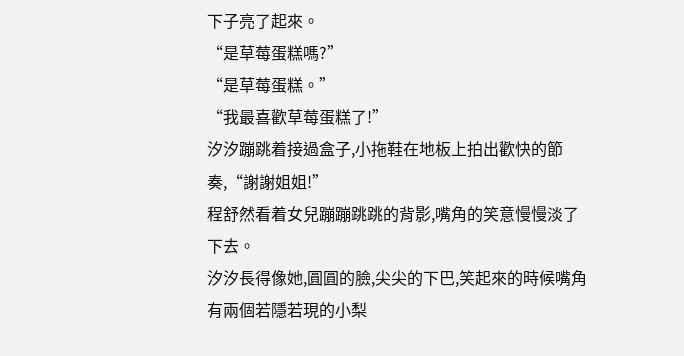下子亮了起來。
“是草莓蛋糕嗎?”
“是草莓蛋糕。”
“我最喜歡草莓蛋糕了!”
汐汐蹦跳着接過盒子,小拖鞋在地板上拍出歡快的節奏,“謝謝姐姐!”
程舒然看着女兒蹦蹦跳跳的背影,嘴角的笑意慢慢淡了下去。
汐汐長得像她,圓圓的臉,尖尖的下巴,笑起來的時候嘴角有兩個若隱若現的小梨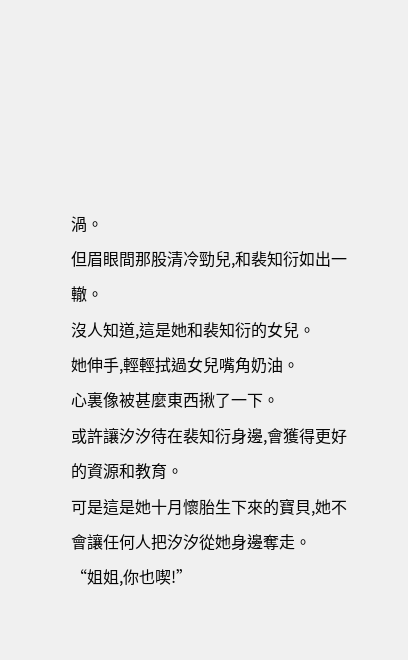渦。
但眉眼間那股清冷勁兒,和裴知衍如出一轍。
沒人知道,這是她和裴知衍的女兒。
她伸手,輕輕拭過女兒嘴角奶油。
心裏像被甚麼東西揪了一下。
或許讓汐汐待在裴知衍身邊,會獲得更好的資源和教育。
可是這是她十月懷胎生下來的寶貝,她不會讓任何人把汐汐從她身邊奪走。
“姐姐,你也喫!”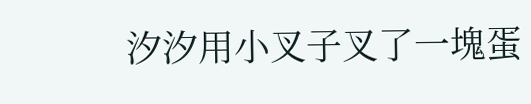汐汐用小叉子叉了一塊蛋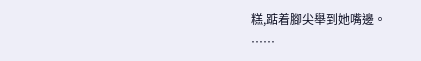糕,踮着腳尖舉到她嘴邊。
……